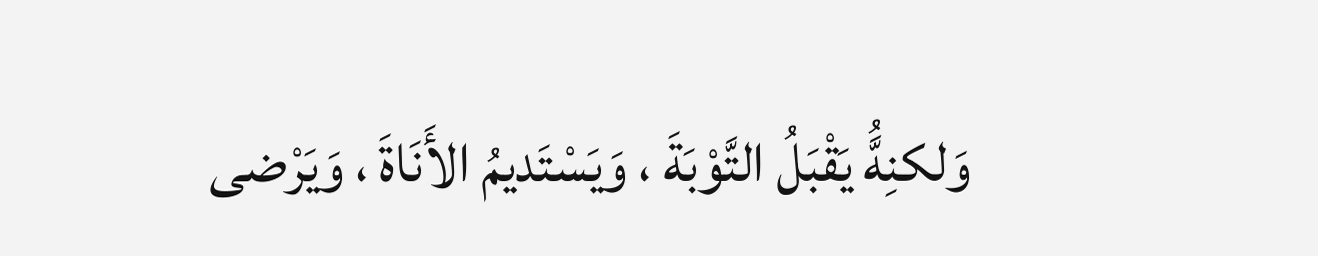وَلكنِهَُّ يَقْبَلُ التَّوْبَةَ ، وَيَسْتَديمُ الأَنَاةَ ، وَيَرْضى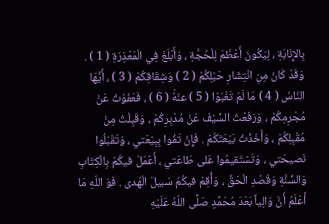بِالإِنَابَةِ ، لِيَكُونَ أَعْظَمَ لِلْحُجَّةِ ، وَأَبْلَغَ فِي الْمَعْذِرَةِ ( 1 ) . وَقَدْ كَانَ مِنِ انْتِشَارِ حَبْلِكُمْ ( 2 ) وَشِقَاقِكُمْ ( 3 ) ، أَيُّهَا النّاسُ ( 4 ) مَا لَمْ تَغْبَوْا ( 5 ) عنَهُْ ( 6 ) ، فَعَفَوْتُ عَنْ مُجْرِمِكُمْ ، وَرَفَعْتُ السَّيْفَ عَنْ مُدْبِرِكُمْ ، وَقَبِلْتُ مِنْ مُقْبِلِكُمْ ، وَأَخَذْتُ بَيْعَتَكُمْ . فَإِنْ تَفُوا بِبِيْعَتي ، وَتَقْبَلُوا نَصيحَتي ، وَتَسْتَقيمُوا عَلى طَاعَتي ، أَعْمَلْ فيكُمْ بِالْكِتَابِ وَالسُّنَّةِ وَقَصْدِ الْحَقِّ ، وَأُقِمْ فيكُمْ سَبيلَ الْهُدى . فَوَ اللّهِ مَا أَعْلَمُ أَنَّ وَالِياً بَعْدَ مُحَمَّدٍ صَلَّى اللّهُ عَلَيْهِ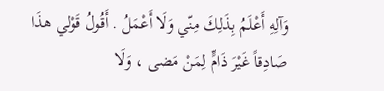وَآلِهِ أَعْلَمُ بِذَلِكَ مِنّي وَلَا أَعْمَلُ . أَقُولُ قَوْلي هذَا صَادِقاً غَيْرَ ذَامٍّ لِمَنْ مَضى ، وَلَا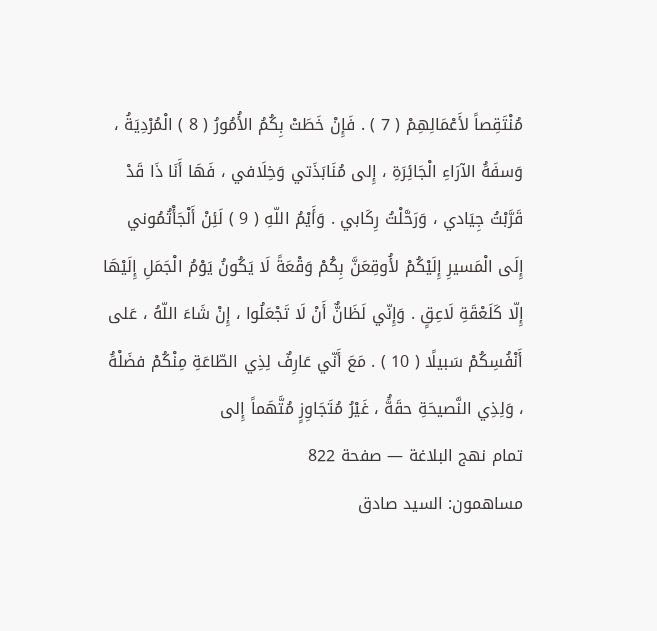مُنْتَقِصاً لأَعْمَالِهِمْ ( 7 ) . فَإِنْ خَطَتْ بِكُمُ الأُمُورُ ( 8 ) الْمُرْدِيَةُ ، وَسفَهَُ الآرَاءِ الْجَائِرَةِ ، إِلى مُنَابَذَتي وَخِلَافي ، فَهَا أَنَا ذَا قَدْ قَرَّبْتُ جِيَادي ، وَرَحَّلْتُ رِكَابي . وَأَيْمُ اللّهِ ( 9 ) لَئِنْ أَلْجَأْتُمُوني إِلَى الْمَسيرِ إِلَيْكُمْ لأُوقِعَنَّ بِكُمْ وَقْعَةً لَا يَكُونُ يَوْمُ الْجَمَلِ إِلَيْهَا إِلّا كَلَعْقَةِ لَاعِقٍ . وَإِنّي لَظَانٌّ أَنْ لَا تَجْعَلُوا ، إِنْ شَاءَ اللّهُ ، عَلى أَنْفُسِكُمْ سَبيلًا ( 10 ) . مَعَ أَنّي عَارِفٌ لِذِي الطّاعَةِ مِنْكُمْ فضَلْهَُ ، وَلِذِي النَّصيحَةِ حقَهَُّ ، غَيْرُ مُتَجَاوِزٍ مُتَّهَماً إِلى
تمام نهج البلاغة — صفحة 822
مساهمون: السيد صادق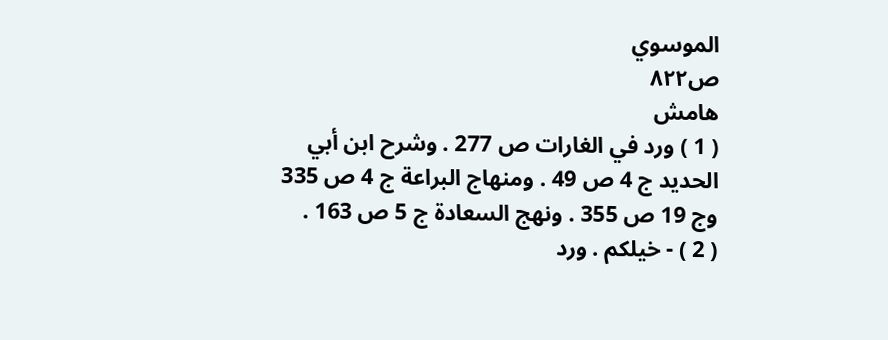الموسوي
ص٨٢٢
هامش
( 1 ) ورد في الغارات ص 277 . وشرح ابن أبي الحديد ج 4 ص 49 . ومنهاج البراعة ج 4 ص 335 وج 19 ص 355 . ونهج السعادة ج 5 ص 163 .
( 2 ) - خيلكم . ورد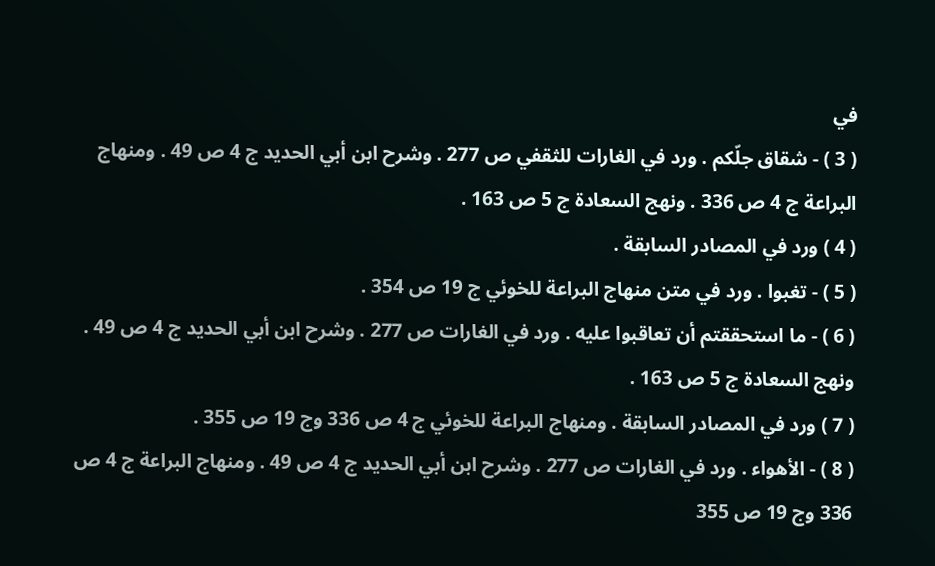في
( 3 ) - شقاق جلّكم . ورد في الغارات للثقفي ص 277 . وشرح ابن أبي الحديد ج 4 ص 49 . ومنهاج البراعة ج 4 ص 336 . ونهج السعادة ج 5 ص 163 .
( 4 ) ورد في المصادر السابقة .
( 5 ) - تغبوا . ورد في متن منهاج البراعة للخوئي ج 19 ص 354 .
( 6 ) - ما استحققتم أن تعاقبوا عليه . ورد في الغارات ص 277 . وشرح ابن أبي الحديد ج 4 ص 49 . ونهج السعادة ج 5 ص 163 .
( 7 ) ورد في المصادر السابقة . ومنهاج البراعة للخوئي ج 4 ص 336 وج 19 ص 355 .
( 8 ) - الأهواء . ورد في الغارات ص 277 . وشرح ابن أبي الحديد ج 4 ص 49 . ومنهاج البراعة ج 4 ص 336 وج 19 ص 355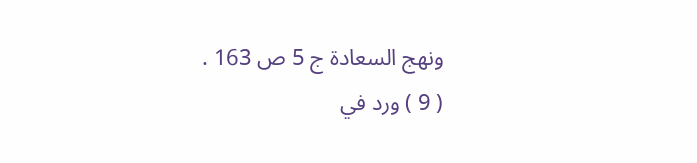ونهج السعادة ج 5 ص 163 .
( 9 ) ورد في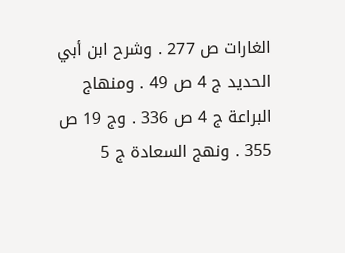الغارات ص 277 . وشرح ابن أبي الحديد ج 4 ص 49 . ومنهاج البراعة ج 4 ص 336 . وج 19 ص 355 . ونهج السعادة ج 5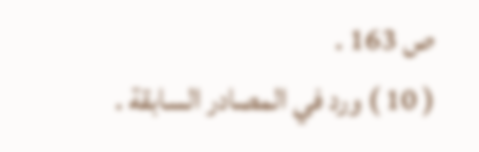ص 163 .
( 10 ) ورد في المصادر السابقة .